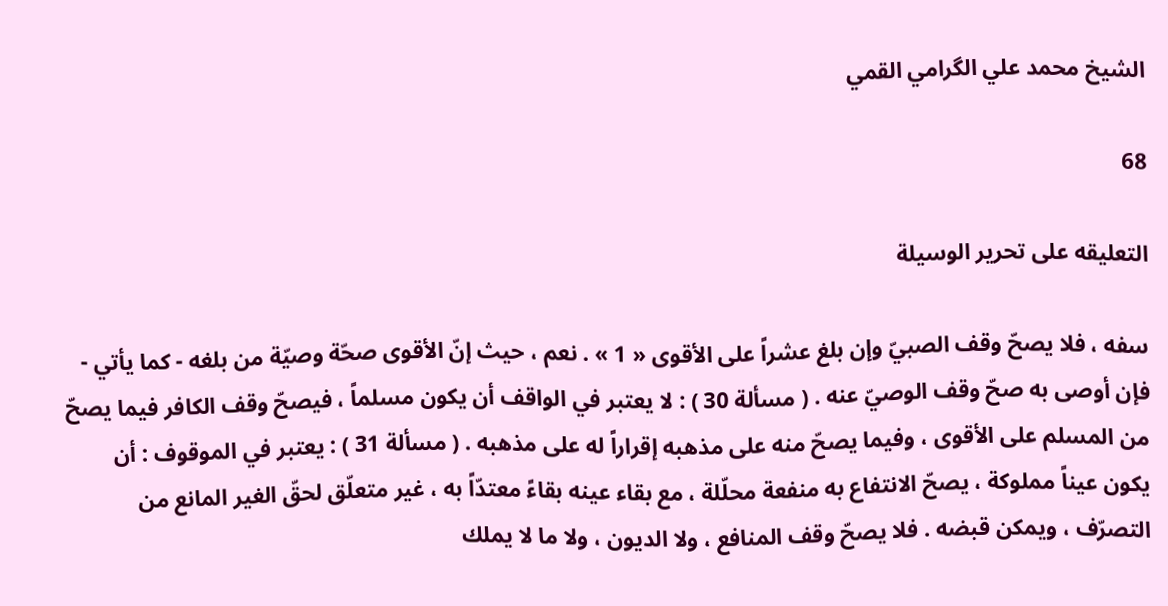الشيخ محمد علي الگرامي القمي

68

التعليقه على تحرير الوسيلة

سفه ، فلا يصحّ وقف الصبيّ وإن بلغ عشراً على الأقوى « 1 » . نعم ، حيث إنّ الأقوى صحّة وصيّة من بلغه - كما يأتي - فإن أوصى به صحّ وقف الوصيّ عنه . ( مسألة 30 ) : لا يعتبر في الواقف أن يكون مسلماً ، فيصحّ وقف الكافر فيما يصحّ من المسلم على الأقوى ، وفيما يصحّ منه على مذهبه إقراراً له على مذهبه . ( مسألة 31 ) : يعتبر في الموقوف : أن يكون عيناً مملوكة ، يصحّ الانتفاع به منفعة محلّلة ، مع بقاء عينه بقاءً معتدّاً به ، غير متعلّق لحقّ الغير المانع من التصرّف ، ويمكن قبضه . فلا يصحّ وقف المنافع ، ولا الديون ، ولا ما لا يملك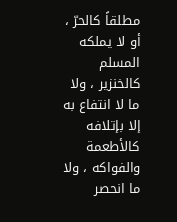مطلقاً كالحرّ ، أو لا يملكه المسلم كالخنزير ، ولا ما لا انتفاع به إلا بإتلافه كالأطعمة والفواكه ، ولا ما انحصر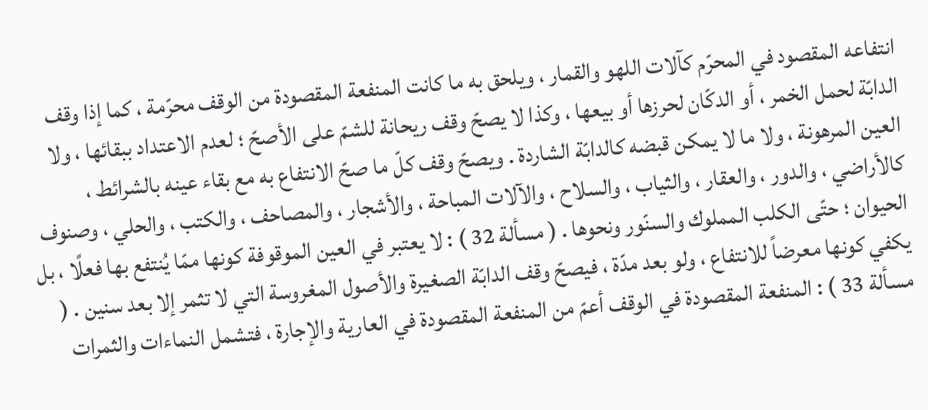انتفاعه المقصود في المحرّم كآلات اللهو والقمار ، ويلحق به ما كانت المنفعة المقصودة من الوقف محرّمة ، كما إذا وقف الدابّة لحمل الخمر ، أو الدكّان لحرزها أو بيعها ، وكذا لا يصحّ وقف ريحانة للشمّ على الأصحّ ؛ لعدم الاعتداد ببقائها ، ولا العين المرهونة ، ولا ما لا يمكن قبضه كالدابّة الشاردة . ويصحّ وقف كلّ ما صحّ الانتفاع به مع بقاء عينه بالشرائط ، كالأراضي ، والدور ، والعقار ، والثياب ، والسلاح ، والآلات المباحة ، والأشجار ، والمصاحف ، والكتب ، والحلي ، وصنوف الحيوان ؛ حتّى الكلب المملوك والسنّور ونحوها . ( مسألة 32 ) : لا يعتبر في العين الموقوفة كونها ممّا يُنتفع بها فعلًا ، بل يكفي كونها معرضاً للانتفاع ، ولو بعد مدّة ، فيصحّ وقف الدابّة الصغيرة والأصول المغروسة التي لا تثمر إلا بعد سنين . ( مسألة 33 ) : المنفعة المقصودة في الوقف أعمّ من المنفعة المقصودة في العارية والإجارة ، فتشمل النماءات والثمرات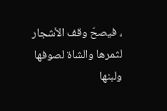، فيصحّ وقف الأشجار لثمرها والشاة لصوفها ولبنها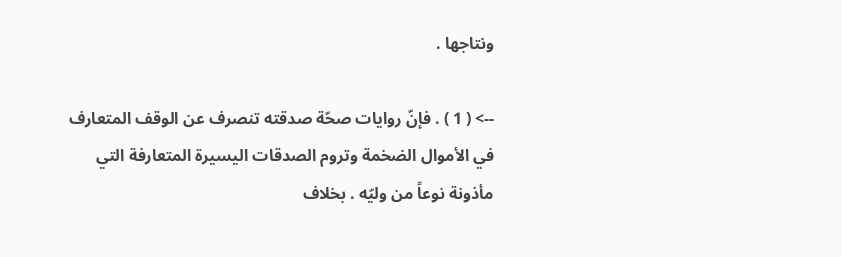ونتاجها .

--> ( 1 ) . فإنّ روايات صحّة صدقته تنصرف عن الوقف المتعارف في الأموال الضخمة وتروم الصدقات اليسيرة المتعارفة التي مأذونة نوعاً من وليّه . بخلاف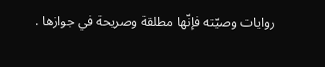روايات وصيّته فإنّها مطلقة وصريحة في جوازها .